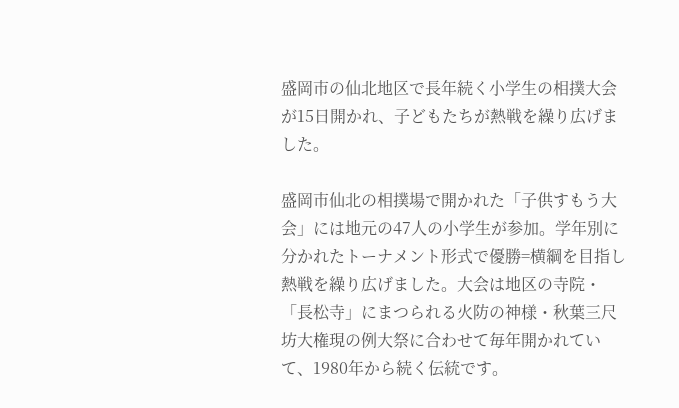盛岡市の仙北地区で長年続く小学生の相撲大会が15日開かれ、子どもたちが熱戦を繰り広げました。

盛岡市仙北の相撲場で開かれた「子供すもう大会」には地元の47人の小学生が参加。学年別に分かれたトーナメント形式で優勝=横綱を目指し熱戦を繰り広げました。大会は地区の寺院・「長松寺」にまつられる火防の神様・秋葉三尺坊大権現の例大祭に合わせて毎年開かれていて、1980年から続く伝統です。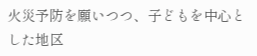火災予防を願いつつ、子どもを中心とした地区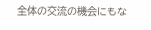全体の交流の機会にもな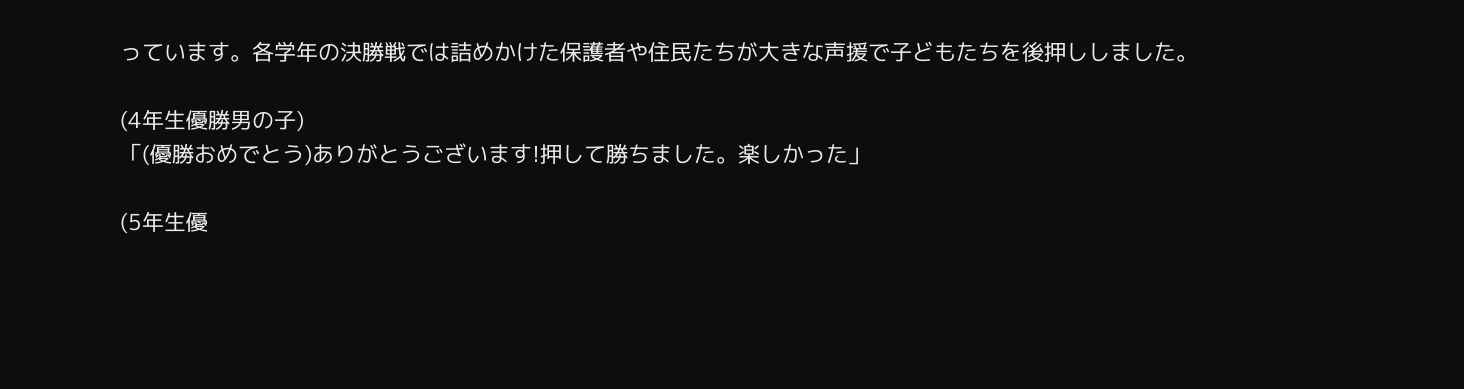っています。各学年の決勝戦では詰めかけた保護者や住民たちが大きな声援で子どもたちを後押ししました。

(4年生優勝男の子)
「(優勝おめでとう)ありがとうございます!押して勝ちました。楽しかった」

(5年生優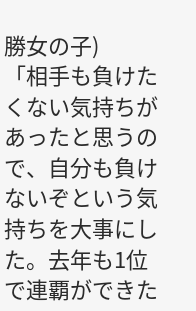勝女の子)
「相手も負けたくない気持ちがあったと思うので、自分も負けないぞという気持ちを大事にした。去年も1位で連覇ができた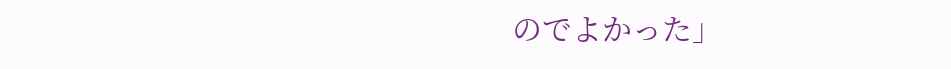のでよかった」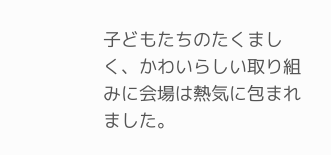子どもたちのたくましく、かわいらしい取り組みに会場は熱気に包まれました。